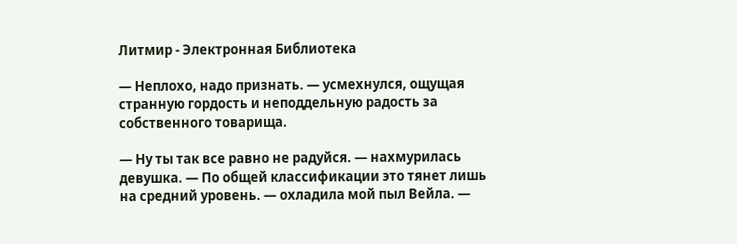Литмир - Электронная Библиотека

— Неплохо, надо признать. — усмехнулся, ощущая странную гордость и неподдельную радость за собственного товарища.

— Ну ты так все равно не радуйся. — нахмурилась девушка. — По общей классификации это тянет лишь на средний уровень. — охладила мой пыл Вейла. —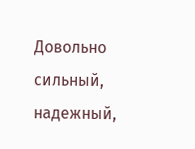Довольно сильный, надежный,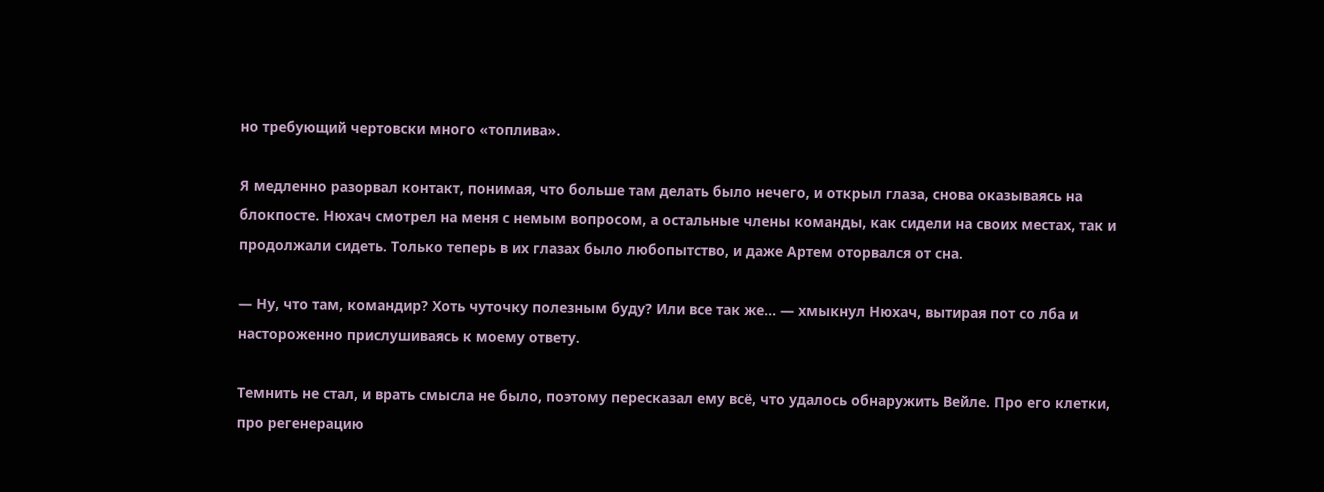но требующий чертовски много «топлива».

Я медленно разорвал контакт, понимая, что больше там делать было нечего, и открыл глаза, снова оказываясь на блокпосте. Нюхач смотрел на меня с немым вопросом, а остальные члены команды, как сидели на своих местах, так и продолжали сидеть. Только теперь в их глазах было любопытство, и даже Артем оторвался от сна.

— Ну, что там, командир? Хоть чуточку полезным буду? Или все так же… — хмыкнул Нюхач, вытирая пот со лба и настороженно прислушиваясь к моему ответу.

Темнить не стал, и врать смысла не было, поэтому пересказал ему всё, что удалось обнаружить Вейле. Про его клетки, про регенерацию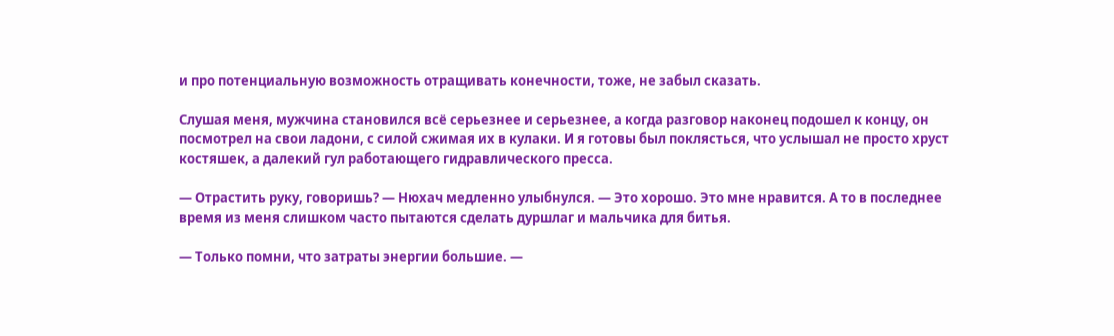и про потенциальную возможность отращивать конечности, тоже, не забыл сказать.

Слушая меня, мужчина становился всё серьезнее и серьезнее, а когда разговор наконец подошел к концу, он посмотрел на свои ладони, с силой сжимая их в кулаки. И я готовы был поклясться, что услышал не просто хруст костяшек, а далекий гул работающего гидравлического пресса.

— Отрастить руку, говоришь? — Нюхач медленно улыбнулся. — Это хорошо. Это мне нравится. А то в последнее время из меня слишком часто пытаются сделать дуршлаг и мальчика для битья.

— Только помни, что затраты энергии большие. —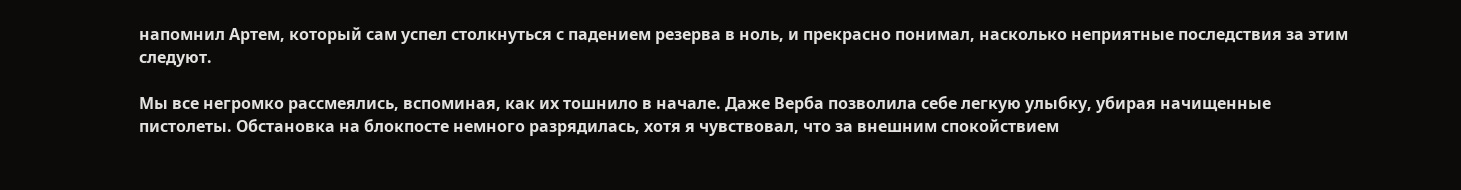напомнил Артем, который сам успел столкнуться с падением резерва в ноль, и прекрасно понимал, насколько неприятные последствия за этим следуют.

Мы все негромко рассмеялись, вспоминая, как их тошнило в начале. Даже Верба позволила себе легкую улыбку, убирая начищенные пистолеты. Обстановка на блокпосте немного разрядилась, хотя я чувствовал, что за внешним спокойствием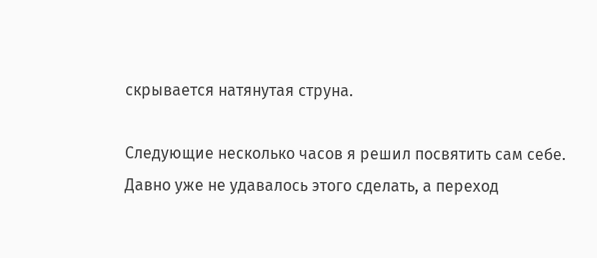скрывается натянутая струна.

Следующие несколько часов я решил посвятить сам себе. Давно уже не удавалось этого сделать, а переход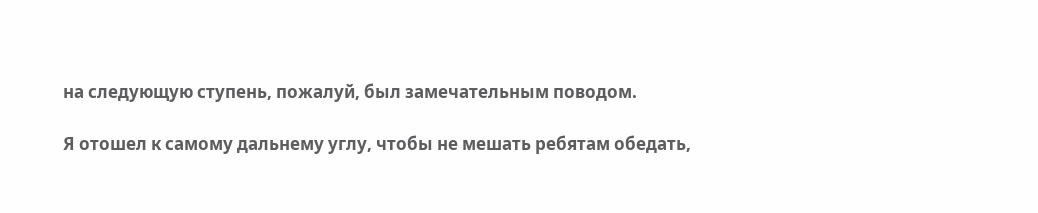на следующую ступень, пожалуй, был замечательным поводом.

Я отошел к самому дальнему углу, чтобы не мешать ребятам обедать,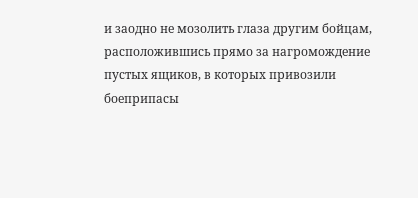и заодно не мозолить глаза другим бойцам, расположившись прямо за нагромождение пустых ящиков, в которых привозили боеприпасы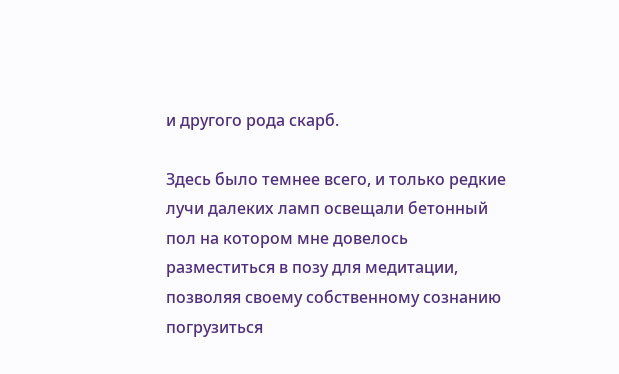и другого рода скарб.

Здесь было темнее всего, и только редкие лучи далеких ламп освещали бетонный пол на котором мне довелось разместиться в позу для медитации, позволяя своему собственному сознанию погрузиться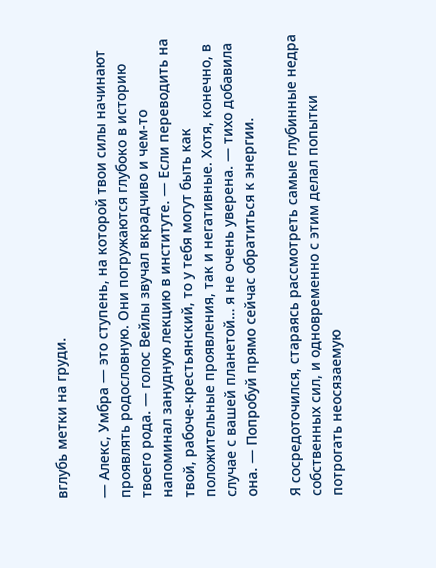вглубь метки на груди.

— Алекс, Умбра — это ступень, на которой твои силы начинают проявлять родословную. Они погружаются глубоко в историю твоего рода. — голос Вейлы звучал вкрадчиво и чем-то напоминал занудную лекцию в институте. — Если переводить на твой, рабоче-крестьянский, то у тебя могут быть как положительные проявления, так и негативные. Хотя, конечно, в случае с вашей планетой… я не очень уверена. — тихо добавила она. — Попробуй прямо сейчас обратиться к энергии.

Я сосредоточился, стараясь рассмотреть самые глубинные недра собственных сил, и одновременно с этим делал попытки потрогать неосязаемую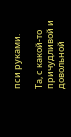пси руками.

Та, с какой-то причудливой и довольной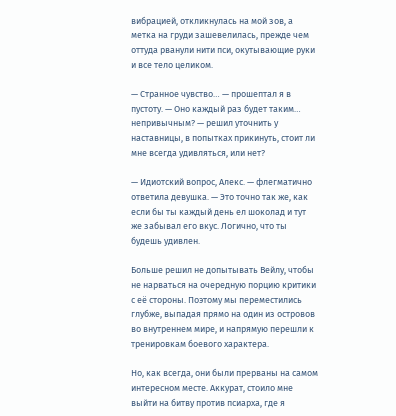вибрацией, откликнулась на мой зов, а метка на груди зашевелилась, прежде чем оттуда рванули нити пси, окутывающие руки и все тело целиком.

— Странное чувство… — прошептал я в пустоту. — Оно каждый раз будет таким… непривычным? — решил уточнить у наставницы, в попытках прикинуть, стоит ли мне всегда удивляться, или нет?

— Идиотский вопрос, Алекс. — флегматично ответила девушка. — Это точно так же, как если бы ты каждый день ел шоколад и тут же забывал его вкус. Логично, что ты будешь удивлен.

Больше решил не допытывать Вейлу, чтобы не нарваться на очередную порцию критики с её стороны. Поэтому мы переместились глубже, выпадая прямо на один из островов во внутреннем мире, и напрямую перешли к тренировкам боевого характера.

Но, как всегда, они были прерваны на самом интересном месте. Аккурат, стоило мне выйти на битву против псиарха, где я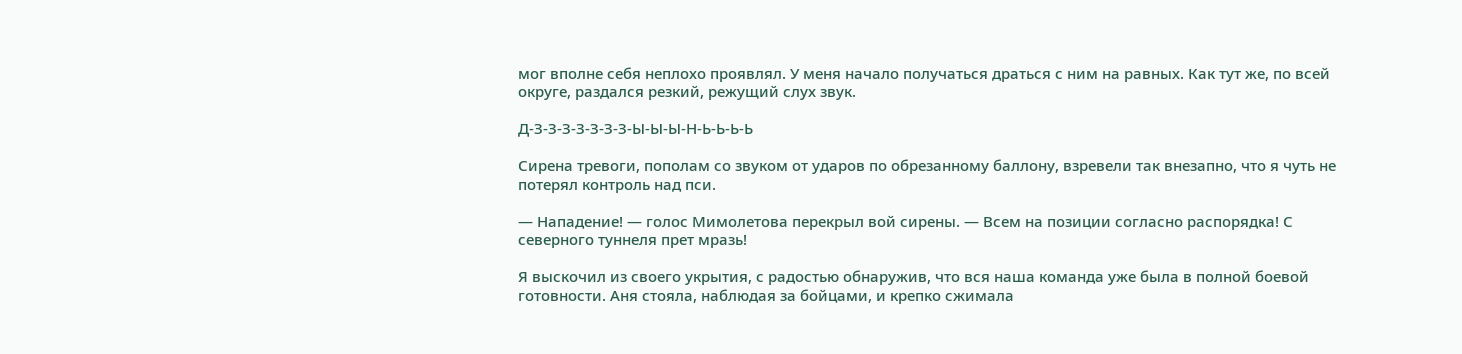мог вполне себя неплохо проявлял. У меня начало получаться драться с ним на равных. Как тут же, по всей округе, раздался резкий, режущий слух звук.

Д-З-З-З-З-З-З-З-Ы-Ы-Ы-Н-Ь-Ь-Ь-Ь

Сирена тревоги, пополам со звуком от ударов по обрезанному баллону, взревели так внезапно, что я чуть не потерял контроль над пси.

— Нападение! — голос Мимолетова перекрыл вой сирены. — Всем на позиции согласно распорядка! С северного туннеля прет мразь!

Я выскочил из своего укрытия, с радостью обнаружив, что вся наша команда уже была в полной боевой готовности. Аня стояла, наблюдая за бойцами, и крепко сжимала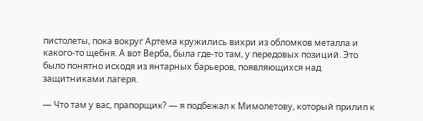пистолеты, пока вокруг Артема кружились вихри из обломков металла и какого-то щебня. А вот Верба, была где-то там, у передовых позиций. Это было понятно исходя из янтарных барьеров, появляющихся над защитниками лагеря.

— Что там у вас, прапорщик? — я подбежал к Мимолетову, который прилип к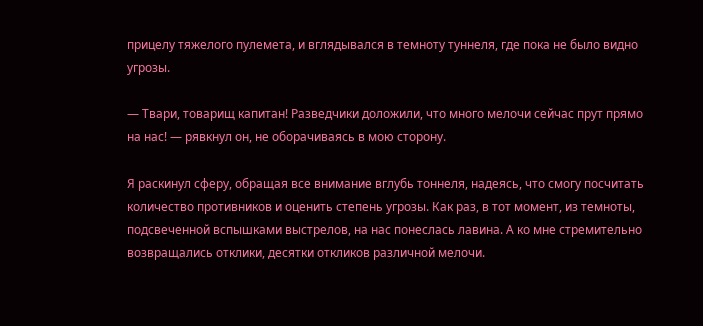прицелу тяжелого пулемета, и вглядывался в темноту туннеля, где пока не было видно угрозы.

— Твари, товарищ капитан! Разведчики доложили, что много мелочи сейчас прут прямо на нас! — рявкнул он, не оборачиваясь в мою сторону.

Я раскинул сферу, обращая все внимание вглубь тоннеля, надеясь, что смогу посчитать количество противников и оценить степень угрозы. Как раз, в тот момент, из темноты, подсвеченной вспышками выстрелов, на нас понеслась лавина. А ко мне стремительно возвращались отклики, десятки откликов различной мелочи.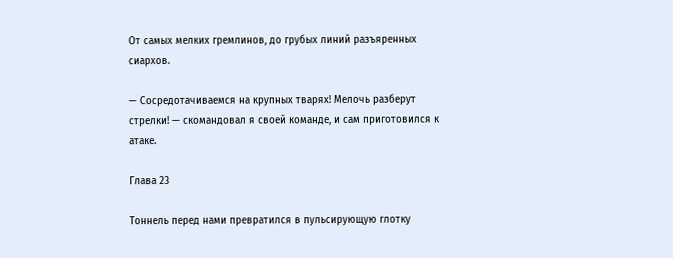От самых мелких гремлинов, до грубых линий разъяренных сиархов.

— Сосредотачиваемся на крупных тварях! Мелочь разберут стрелки! — скомандовал я своей команде, и сам приготовился к атаке.

Глава 23

Тоннель перед нами превратился в пульсирующую глотку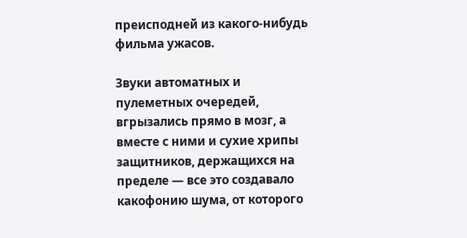преисподней из какого-нибудь фильма ужасов.

Звуки автоматных и пулеметных очередей, вгрызались прямо в мозг, а вместе с ними и сухие хрипы защитников, держащихся на пределе — все это создавало какофонию шума, от которого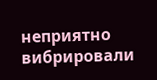неприятно вибрировали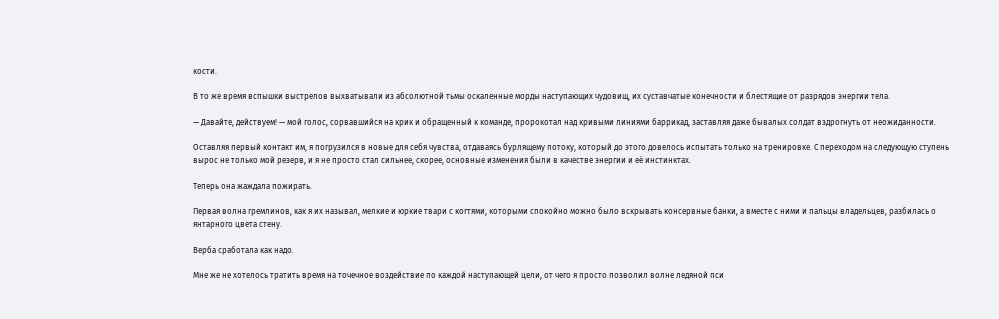кости.

В то же время вспышки выстрелов выхватывали из абсолютной тьмы оскаленные морды наступающих чудовищ, их суставчатые конечности и блестящие от разрядов энергии тела.

— Давайте, действуем! — мой голос, сорвавшийся на крик и обращенный к команде, пророкотал над кривыми линиями баррикад, заставляя даже бывалых солдат вздрогнуть от неожиданности.

Оставляя первый контакт им, я погрузился в новые для себя чувства, отдаваясь бурлящему потоку, который до этого довелось испытать только на тренировке. С переходом на следующую ступень вырос не только мой резерв, и я не просто стал сильнее, скорее, основные изменения были в качестве энергии и её инстинктах.

Теперь она жаждала пожирать.

Первая волна гремлинов, как я их называл, мелкие и юркие твари с когтями, которыми спокойно можно было вскрывать консервные банки, а вместе с ними и пальцы владельцев, разбилась о янтарного цвета стену.

Верба сработала как надо.

Мне же не хотелось тратить время на точечное воздействие по каждой наступающей цели, от чего я просто позволил волне ледяной пси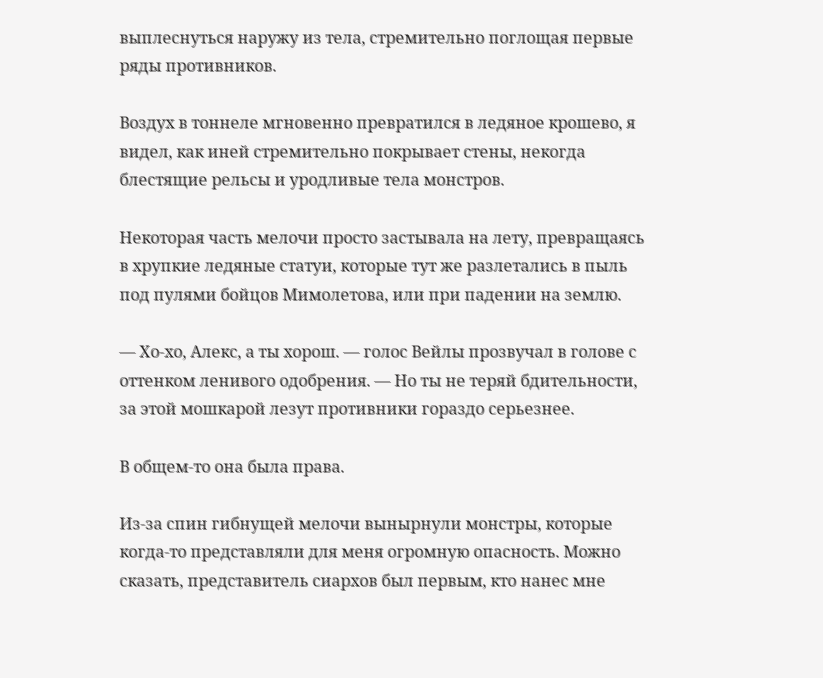выплеснуться наружу из тела, стремительно поглощая первые ряды противников.

Воздух в тоннеле мгновенно превратился в ледяное крошево, я видел, как иней стремительно покрывает стены, некогда блестящие рельсы и уродливые тела монстров.

Некоторая часть мелочи просто застывала на лету, превращаясь в хрупкие ледяные статуи, которые тут же разлетались в пыль под пулями бойцов Мимолетова, или при падении на землю.

— Хо-хо, Алекс, а ты хорош. — голос Вейлы прозвучал в голове с оттенком ленивого одобрения. — Но ты не теряй бдительности, за этой мошкарой лезут противники гораздо серьезнее.

В общем-то она была права.

Из-за спин гибнущей мелочи вынырнули монстры, которые когда-то представляли для меня огромную опасность. Можно сказать, представитель сиархов был первым, кто нанес мне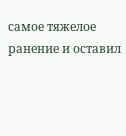самое тяжелое ранение и оставил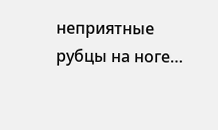неприятные рубцы на ноге…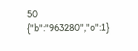50
{"b":"963280","o":1}